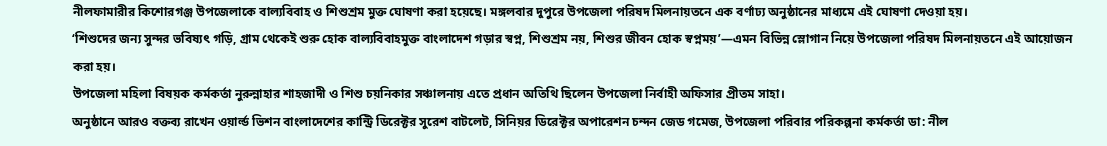নীলফামারীর কিশোরগঞ্জ উপজেলাকে বাল্যবিবাহ ও শিশুশ্রম মুক্ত ঘোষণা করা হয়েছে। মঙ্গলবার দুপুরে উপজেলা পরিষদ মিলনায়তনে এক বর্ণাঢ্য অনুষ্ঠানের মাধ্যমে এই ঘোষণা দেওয়া হয়।
‘শিশুদের জন্য সুন্দর ভবিষ্যৎ গড়ি, গ্রাম থেকেই শুরু হোক বাল্যবিবাহমুক্ত বাংলাদেশ গড়ার স্বপ্ন, শিশুশ্রম নয়, শিশুর জীবন হোক স্বপ্নময়’—এমন বিভিন্ন স্লোগান নিয়ে উপজেলা পরিষদ মিলনায়তনে এই আয়োজন করা হয়।
উপজেলা মহিলা বিষয়ক কর্মকর্তা নুরুন্নাহার শাহজাদী ও শিশু চয়নিকার সঞ্চালনায় এতে প্রধান অতিথি ছিলেন উপজেলা নির্বাহী অফিসার প্রীতম সাহা।
অনুষ্ঠানে আরও বক্তব্য রাখেন ওয়ার্ল্ড ভিশন বাংলাদেশের কান্ট্রি ডিরেক্টর সুরেশ বাটলেট, সিনিয়র ডিরেক্টর অপারেশন চন্দন জেড গমেজ, উপজেলা পরিবার পরিকল্পনা কর্মকর্তা ডা: নীল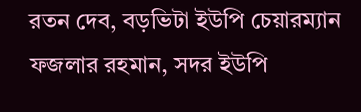রতন দেব, বড়ভিটা ইউপি চেয়ারম্যান ফজলার রহমান, সদর ইউপি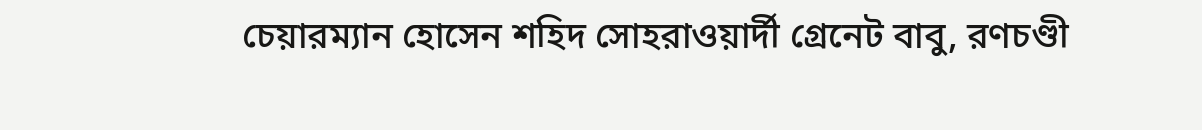চেয়ারম্যান হোসেন শহিদ সোহরাওয়ার্দী গ্রেনেট বাবু, রণচণ্ডী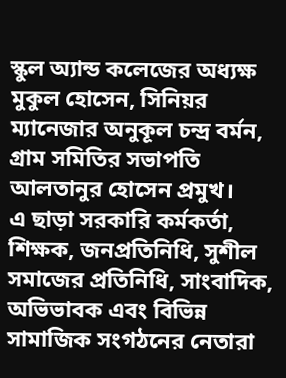স্কুল অ্যান্ড কলেজের অধ্যক্ষ মুকুল হোসেন, সিনিয়র ম্যানেজার অনুকূল চন্দ্র বর্মন, গ্রাম সমিতির সভাপতি আলতানুর হোসেন প্রমুখ।
এ ছাড়া সরকারি কর্মকর্তা, শিক্ষক, জনপ্রতিনিধি, সুশীল সমাজের প্রতিনিধি, সাংবাদিক, অভিভাবক এবং বিভিন্ন সামাজিক সংগঠনের নেতারা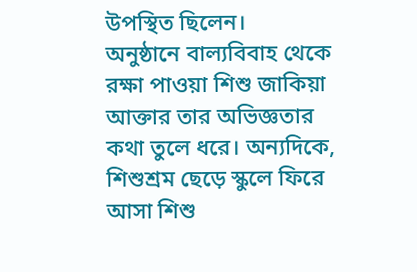উপস্থিত ছিলেন।
অনুষ্ঠানে বাল্যবিবাহ থেকে রক্ষা পাওয়া শিশু জাকিয়া আক্তার তার অভিজ্ঞতার কথা তুলে ধরে। অন্যদিকে, শিশুশ্রম ছেড়ে স্কুলে ফিরে আসা শিশু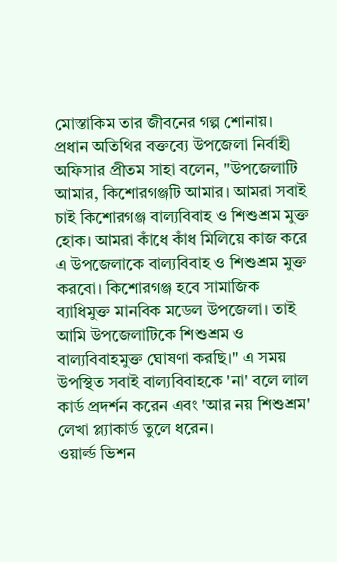মোস্তাকিম তার জীবনের গল্প শোনায়।
প্রধান অতিথির বক্তব্যে উপজেলা নির্বাহী অফিসার প্রীতম সাহা বলেন, "উপজেলাটি আমার, কিশোরগঞ্জটি আমার। আমরা সবাই চাই কিশোরগঞ্জ বাল্যবিবাহ ও শিশুশ্রম মুক্ত হোক। আমরা কাঁধে কাঁধ মিলিয়ে কাজ করে এ উপজেলাকে বাল্যবিবাহ ও শিশুশ্রম মুক্ত করবো। কিশোরগঞ্জ হবে সামাজিক ব্যাধিমুক্ত মানবিক মডেল উপজেলা। তাই আমি উপজেলাটিকে শিশুশ্রম ও বাল্যবিবাহমুক্ত ঘোষণা করছি।" এ সময় উপস্থিত সবাই বাল্যবিবাহকে 'না' বলে লাল কার্ড প্রদর্শন করেন এবং 'আর নয় শিশুশ্রম' লেখা প্ল্যাকার্ড তুলে ধরেন।
ওয়ার্ল্ড ভিশন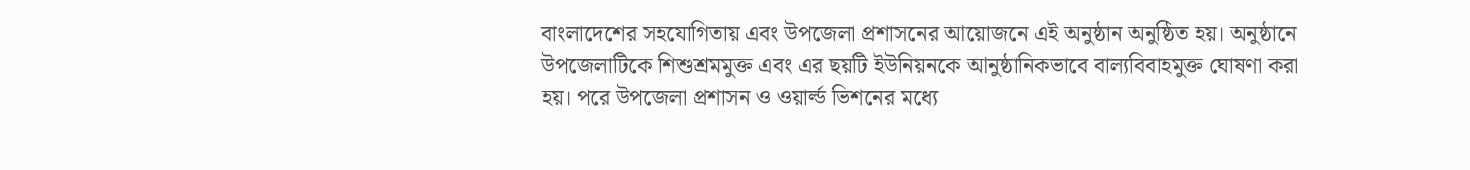বাংলাদেশের সহযোগিতায় এবং উপজেলা প্রশাসনের আয়োজনে এই অনুষ্ঠান অনুষ্ঠিত হয়। অনুষ্ঠানে উপজেলাটিকে শিশুশ্রমমুক্ত এবং এর ছয়টি ইউনিয়নকে আনুষ্ঠানিকভাবে বাল্যবিবাহমুক্ত ঘোষণা করা হয়। পরে উপজেলা প্রশাসন ও ওয়ার্ল্ড ভিশনের মধ্যে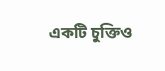একটি চুক্তিও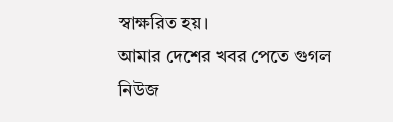স্বাক্ষরিত হয়।
আমার দেশের খবর পেতে গুগল নিউজ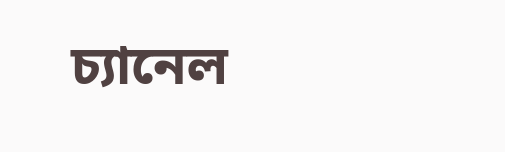চ্যানেল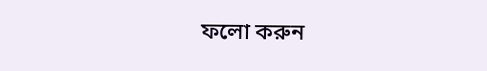ফলো করুন